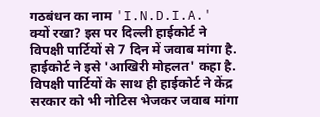गठबंधन का नाम 'I.N.D.I.A.' क्यों रखा? इस पर दिल्ली हाईकोर्ट ने विपक्षी पार्टियों से 7 दिन में जवाब मांगा है. हाईकोर्ट ने इसे 'आखिरी मोहलत' कहा है. विपक्षी पार्टियों के साथ ही हाईकोर्ट ने केंद्र सरकार को भी नोटिस भेजकर जवाब मांगा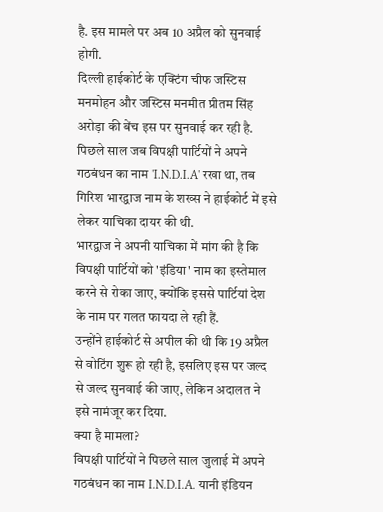है. इस मामले पर अब 10 अप्रैल को सुनवाई होगी.
दिल्ली हाईकोर्ट के एक्टिंग चीफ जस्टिस मनमोहन और जस्टिस मनमीत प्रीतम सिंह अरोड़ा की बेंच इस पर सुनवाई कर रही है. पिछले साल जब विपक्षी पार्टियों ने अपने गठबंधन का नाम 'I.N.D.I.A' रखा था, तब गिरिश भारद्वाज नाम के शख्स ने हाईकोर्ट में इसे लेकर याचिका दायर की थी.
भारद्वाज ने अपनी याचिका में मांग की है कि विपक्षी पार्टियों को 'इंडिया' नाम का इस्तेमाल करने से रोका जाए, क्योंकि इससे पार्टियां देश के नाम पर गलत फायदा ले रही हैं.
उन्होंने हाईकोर्ट से अपील की थी कि 19 अप्रैल से वोटिंग शुरू हो रही है, इसलिए इस पर जल्द से जल्द सुनवाई की जाए, लेकिन अदालत ने इसे नामंजूर कर दिया.
क्या है मामला?
विपक्षी पार्टियों ने पिछले साल जुलाई में अपने गठबंधन का नाम I.N.D.I.A. यानी इंडियन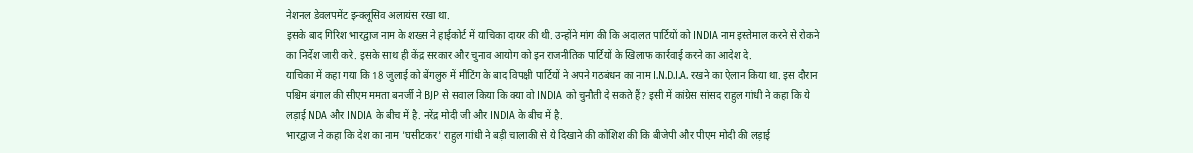नेशनल डेवलपमेंट इन्क्लूसिव अलायंस रखा था.
इसके बाद गिरिश भारद्वाज नाम के शख्स ने हाईकोर्ट में याचिका दायर की थी. उन्होंने मांग की कि अदालत पार्टियों को INDIA नाम इस्तेमाल करने से रोकने का निर्देश जारी करे. इसके साथ ही केंद्र सरकार और चुनाव आयोग को इन राजनीतिक पार्टियों के खिलाफ कार्रवाई करने का आदेश दे.
याचिका में कहा गया कि 18 जुलाई को बेंगलुरु में मीटिंग के बाद विपक्षी पार्टियों ने अपने गठबंधन का नाम I.N.D.I.A. रखने का ऐलान किया था. इस दौरान पश्चिम बंगाल की सीएम ममता बनर्जी ने BJP से सवाल किया कि क्या वो INDIA को चुनौती दे सकते हैं? इसी में कांग्रेस सांसद राहुल गांधी ने कहा कि ये लड़ाई NDA और INDIA के बीच में है. नरेंद्र मोदी जी और INDIA के बीच में है.
भारद्वाज ने कहा कि देश का नाम 'घसीटकर' राहुल गांधी ने बड़ी चालाकी से ये दिखाने की कोशिश की कि बीजेपी और पीएम मोदी की लड़ाई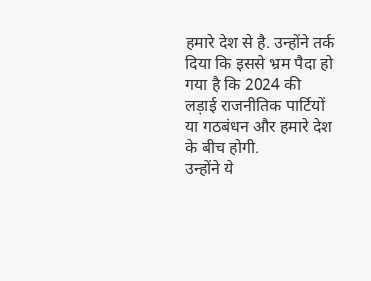हमारे देश से है. उन्होंने तर्क दिया कि इससे भ्रम पैदा हो गया है कि 2024 की लड़ाई राजनीतिक पार्टियों या गठबंधन और हमारे देश के बीच होगी.
उन्होंने ये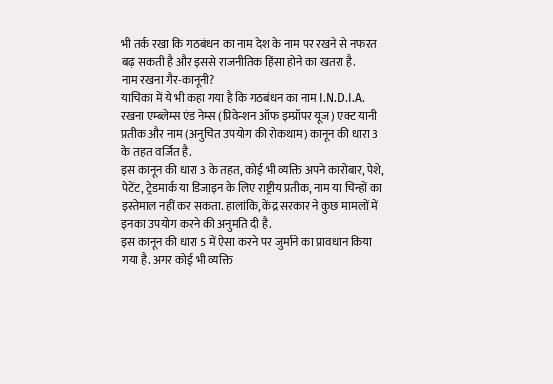भी तर्क रखा कि गठबंधन का नाम देश के नाम पर रखने से नफरत बढ़ सकती है और इससे राजनीतिक हिंसा होने का खतरा है.
नाम रखना गैर-कानूनी?
याचिका में ये भी कहा गया है कि गठबंधन का नाम I.N.D.I.A. रखना एम्ब्लेम्स एंड नेम्स (प्रिवेन्शन ऑफ इम्प्रॉपर यूज) एक्ट यानी प्रतीक और नाम (अनुचित उपयोग की रोकथाम) कानून की धारा 3 के तहत वर्जित है.
इस कानून की धारा 3 के तहत, कोई भी व्यक्ति अपने कारोबार, पेशे, पेटेंट, ट्रेडमार्क या डिजाइन के लिए राष्ट्रीय प्रतीक, नाम या चिन्हों का इस्तेमाल नहीं कर सकता. हालांकि, केंद्र सरकार ने कुछ मामलों में इनका उपयोग करने की अनुमति दी है.
इस कानून की धारा 5 में ऐसा करने पर जुर्माने का प्रावधान किया गया है. अगर कोई भी व्यक्ति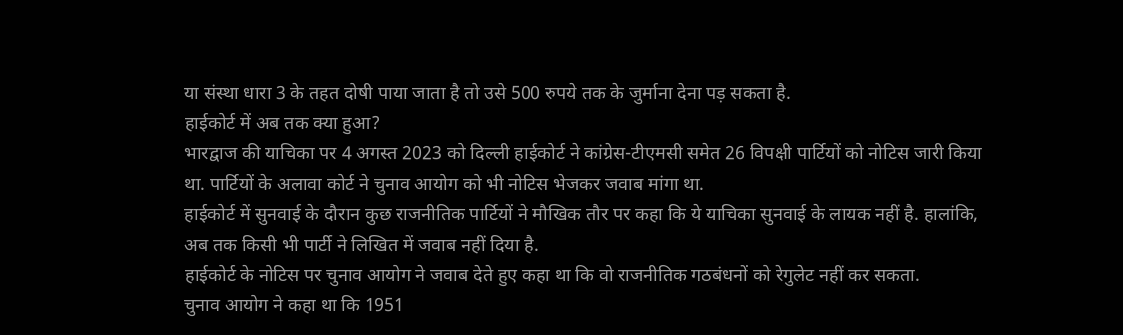या संस्था धारा 3 के तहत दोषी पाया जाता है तो उसे 500 रुपये तक के जुर्माना देना पड़ सकता है.
हाईकोर्ट में अब तक क्या हुआ?
भारद्वाज की याचिका पर 4 अगस्त 2023 को दिल्ली हाईकोर्ट ने कांग्रेस-टीएमसी समेत 26 विपक्षी पार्टियों को नोटिस जारी किया था. पार्टियों के अलावा कोर्ट ने चुनाव आयोग को भी नोटिस भेजकर जवाब मांगा था.
हाईकोर्ट में सुनवाई के दौरान कुछ राजनीतिक पार्टियों ने मौखिक तौर पर कहा कि ये याचिका सुनवाई के लायक नहीं है. हालांकि, अब तक किसी भी पार्टी ने लिखित में जवाब नहीं दिया है.
हाईकोर्ट के नोटिस पर चुनाव आयोग ने जवाब देते हुए कहा था कि वो राजनीतिक गठबंधनों को रेगुलेट नहीं कर सकता.
चुनाव आयोग ने कहा था कि 1951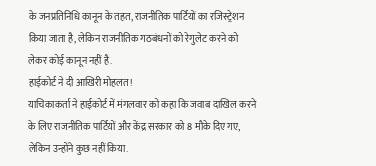के जनप्रतिनिधि कानून के तहत, राजनीतिक पार्टियों का रजिस्ट्रेशन किया जाता है, लेकिन राजनीतिक गठबंधनों को रेगुलेट करने को लेकर कोई कानून नहीं है.
हाईकोर्ट ने दी आखिरी मोहलत!
याचिकाकर्ता ने हाईकोर्ट में मंगलवार को कहा कि जवाब दाखिल करने के लिए राजनीतिक पार्टियों और केंद्र सरकार को 8 मौके दिए गए, लेकिन उन्होंने कुछ नहीं किया.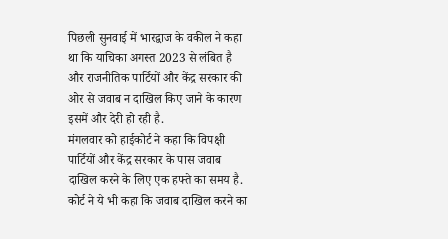पिछली सुनवाई में भारद्वाज के वकील ने कहा था कि याचिका अगस्त 2023 से लंबित है और राजनीतिक पार्टियों और केंद्र सरकार की ओर से जवाब न दाखिल किए जाने के कारण इसमें और देरी हो रही है.
मंगलवार को हाईकोर्ट ने कहा कि विपक्षी पार्टियों और केंद्र सरकार के पास जवाब दाखिल करने के लिए एक हफ्ते का समय है. कोर्ट ने ये भी कहा कि जवाब दाखिल करने का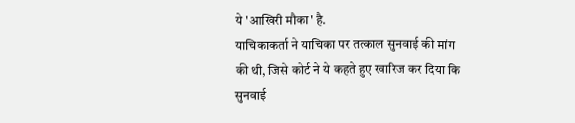ये 'आखिरी मौका' है.
याचिकाकर्ता ने याचिका पर तत्काल सुनवाई की मांग की थी, जिसे कोर्ट ने ये कहते हुए खारिज कर दिया कि सुनवाई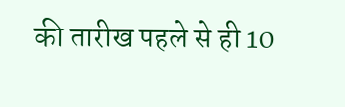की तारीख पहले से ही 10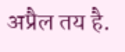अप्रैल तय है.